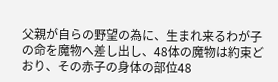父親が自らの野望の為に、生まれ来るわが子の命を魔物へ差し出し、48体の魔物は約束どおり、その赤子の身体の部位48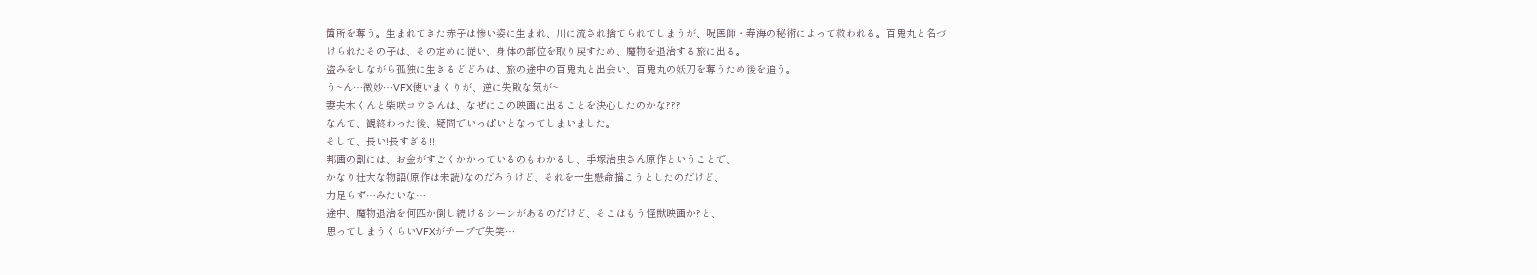箇所を奪う。生まれてきた赤子は惨い姿に生まれ、川に流され捨てられてしまうが、呪医師・寿海の秘術によって救われる。百鬼丸と名づけられたその子は、その定めに従い、身体の部位を取り戻すため、魔物を退治する旅に出る。
盗みをしながら孤独に生きるどどろは、旅の途中の百鬼丸と出会い、百鬼丸の妖刀を奪うため後を追う。
う~ん…微妙…VFX使いまくりが、逆に失敗な気が~
妻夫木くんと柴咲コウさんは、なぜにこの映画に出ることを決心したのかな???
なんて、観終わった後、疑問でいっぱいとなってしまいました。
そして、長い!長すぎる!!
邦画の割には、お金がすごくかかっているのもわかるし、手塚治虫さん原作ということで、
かなり壮大な物語(原作は未読)なのだろうけど、それを一生懸命描こうとしたのだけど、
力足らず…みたいな…
途中、魔物退治を何匹か倒し続けるシーンがあるのだけど、そこはもう怪獣映画か?と、
思ってしまうくらいVFXがチープで失笑…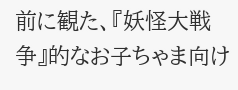前に観た、『妖怪大戦争』的なお子ちゃま向け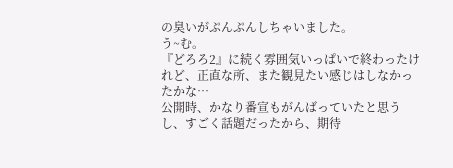の臭いがぷんぷんしちゃいました。
う~む。
『どろろ2』に続く雰囲気いっぱいで終わったけれど、正直な所、また観見たい感じはしなかったかな…
公開時、かなり番宣もがんばっていたと思うし、すごく話題だったから、期待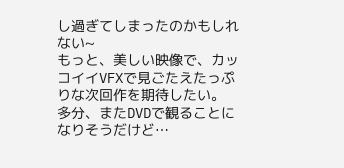し過ぎてしまったのかもしれない~
もっと、美しい映像で、カッコイイVFXで見ごたえたっぷりな次回作を期待したい。
多分、またDVDで観ることになりそうだけど…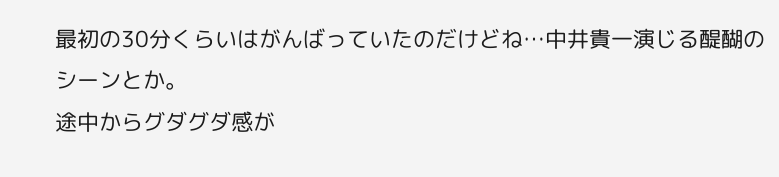最初の30分くらいはがんばっていたのだけどね…中井貴一演じる醍醐のシーンとか。
途中からグダグダ感が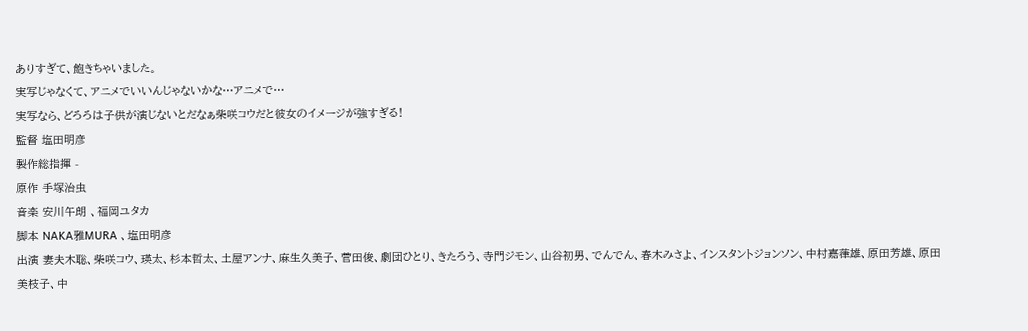ありすぎて、飽きちゃいました。
実写じゃなくて、アニメでいいんじゃないかな…アニメで…
実写なら、どろろは子供が演じないとだなぁ柴咲コウだと彼女のイメージが強すぎる!
監督 塩田明彦
製作総指揮 -
原作 手塚治虫
音楽 安川午朗 、福岡ユタカ
脚本 NAKA雅MURA 、塩田明彦
出演 妻夫木聡、柴咲コウ、瑛太、杉本哲太、土屋アンナ、麻生久美子、菅田俊、劇団ひとり、きたろう、寺門ジモン、山谷初男、でんでん、春木みさよ、インスタントジョンソン、中村嘉葎雄、原田芳雄、原田美枝子、中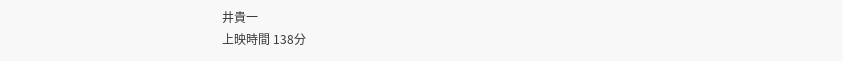井貴一
上映時間 138分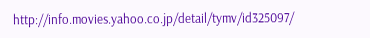http://info.movies.yahoo.co.jp/detail/tymv/id325097/